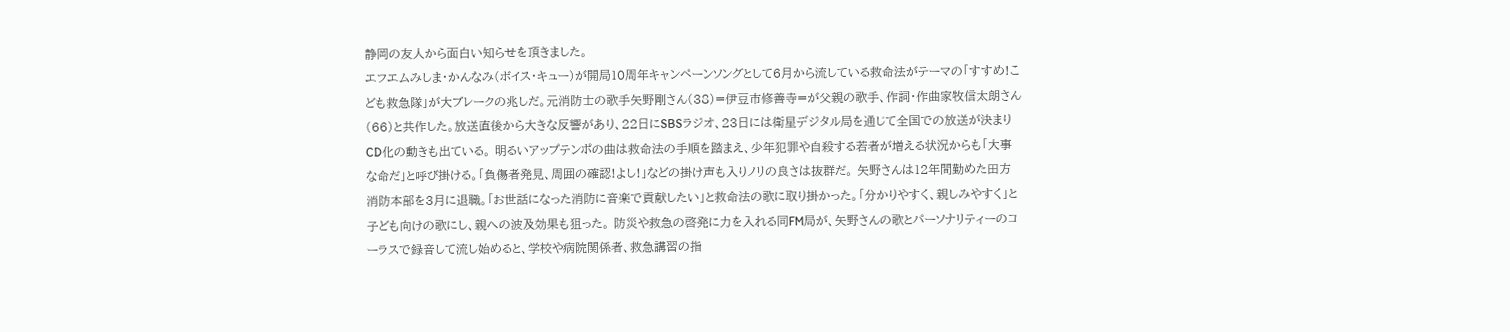静岡の友人から面白い知らせを頂きました。
エフエムみしま・かんなみ(ボイス・キュー)が開局10周年キャンペーンソングとして6月から流している救命法がテーマの「すすめ!こども救急隊」が大ブレークの兆しだ。元消防士の歌手矢野剛さん(38)=伊豆市修善寺=が父親の歌手、作詞・作曲家牧信太朗さん(66)と共作した。放送直後から大きな反響があり、22日にSBSラジオ、23日には衛星デジタル局を通じて全国での放送が決まりCD化の動きも出ている。 明るいアップテンポの曲は救命法の手順を踏まえ、少年犯罪や自殺する若者が増える状況からも「大事な命だ」と呼び掛ける。「負傷者発見、周囲の確認!よし!」などの掛け声も入りノリの良さは抜群だ。 矢野さんは12年間勤めた田方消防本部を3月に退職。「お世話になった消防に音楽で貢献したい」と救命法の歌に取り掛かった。「分かりやすく、親しみやすく」と子ども向けの歌にし、親への波及効果も狙った。 防災や救急の啓発に力を入れる同FM局が、矢野さんの歌とパーソナリティーのコーラスで録音して流し始めると、学校や病院関係者、救急講習の指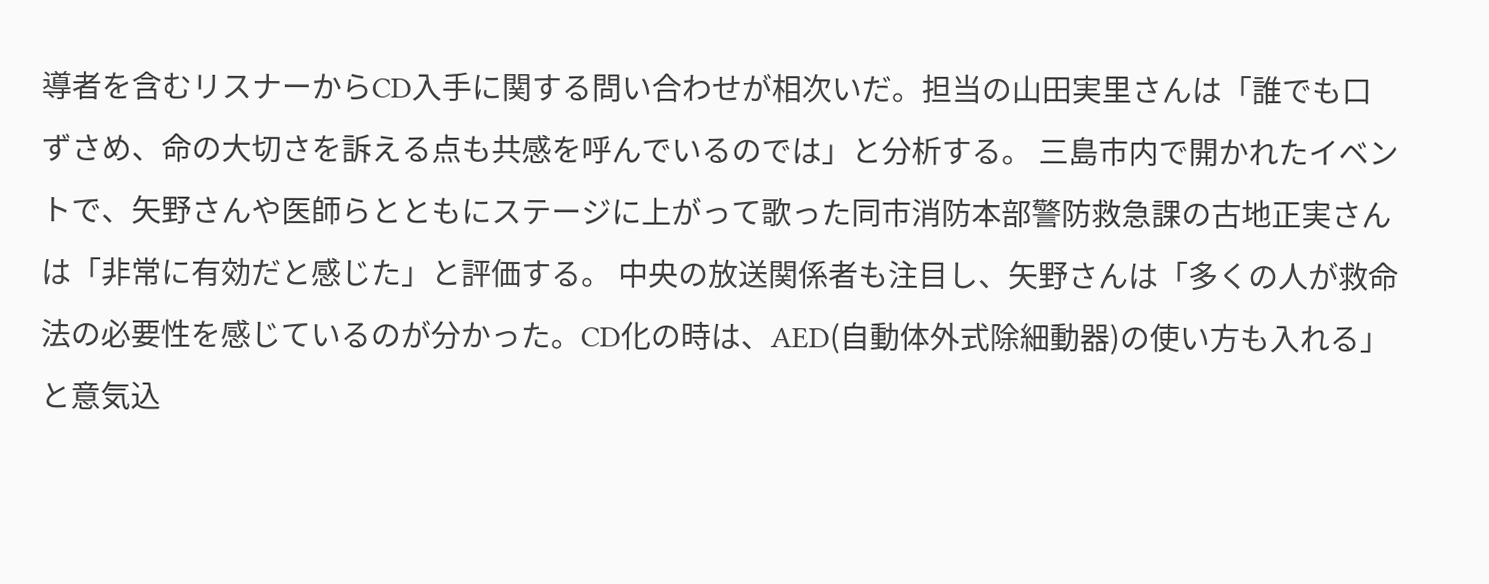導者を含むリスナーからCD入手に関する問い合わせが相次いだ。担当の山田実里さんは「誰でも口ずさめ、命の大切さを訴える点も共感を呼んでいるのでは」と分析する。 三島市内で開かれたイベントで、矢野さんや医師らとともにステージに上がって歌った同市消防本部警防救急課の古地正実さんは「非常に有効だと感じた」と評価する。 中央の放送関係者も注目し、矢野さんは「多くの人が救命法の必要性を感じているのが分かった。CD化の時は、AED(自動体外式除細動器)の使い方も入れる」と意気込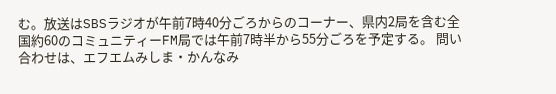む。放送はSBSラジオが午前7時40分ごろからのコーナー、県内2局を含む全国約60のコミュニティーFM局では午前7時半から55分ごろを予定する。 問い合わせは、エフエムみしま・かんなみ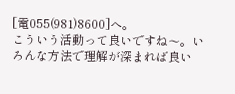[電055(981)8600]へ。
こういう活動って良いですね〜。いろんな方法で理解が深まれば良い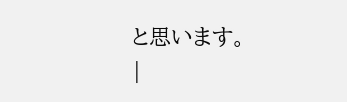と思います。
|